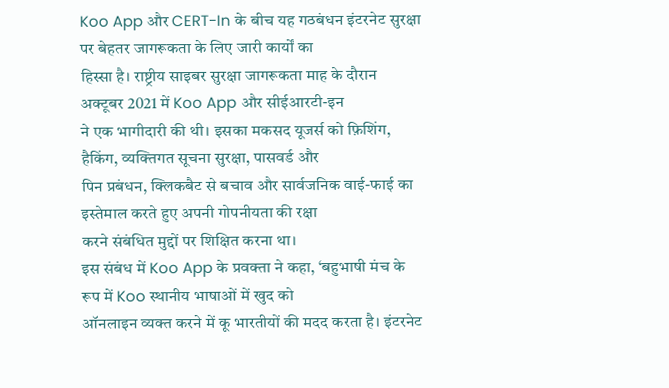Koo App और CERT-In के बीच यह गठबंधन इंटरनेट सुरक्षा पर बेहतर जागरूकता के लिए जारी कार्यों का
हिस्सा है। राष्ट्रीय साइबर सुरक्षा जागरूकता माह के दौरान अक्टूबर 2021 में Koo App और सीईआरटी-इन
ने एक भागीदारी की थी। इसका मकसद यूजर्स को फ़िशिंग, हैकिंग, व्यक्तिगत सूचना सुरक्षा, पासवर्ड और
पिन प्रबंधन, क्लिकबैट से बचाव और सार्वजनिक वाई-फाई का इस्तेमाल करते हुए अपनी गोपनीयता की रक्षा
करने संबंधित मुद्दों पर शिक्षित करना था।
इस संबंध में Koo App के प्रवक्ता ने कहा, ‘बहुभाषी मंच के रूप में Koo स्थानीय भाषाओं में खुद को
ऑनलाइन व्यक्त करने में कू भारतीयों की मदद करता है। इंटरनेट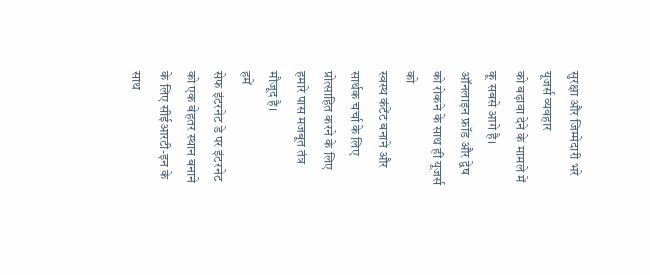सुरक्षा और जिम्मेदारी भरे यूजर्स व्यवहार
को बढ़ावा देने के मामले में कू सबसे आगे है। ऑनलाइन फ्रॉड और द्वेष को रोकने के साथ ही यूजर्स को
स्वस्थ कंटेंट बनाने और सार्थक चर्चा के लिए प्रोत्साहित करने के लिए हमारे पास मजबूत तंत्र मौजूद है।
हमें
सेफ इंटरनेट डे पर इंटरनेट को एक बेहतर स्थान बनाने के लिए सीईआरटी-इन के साथ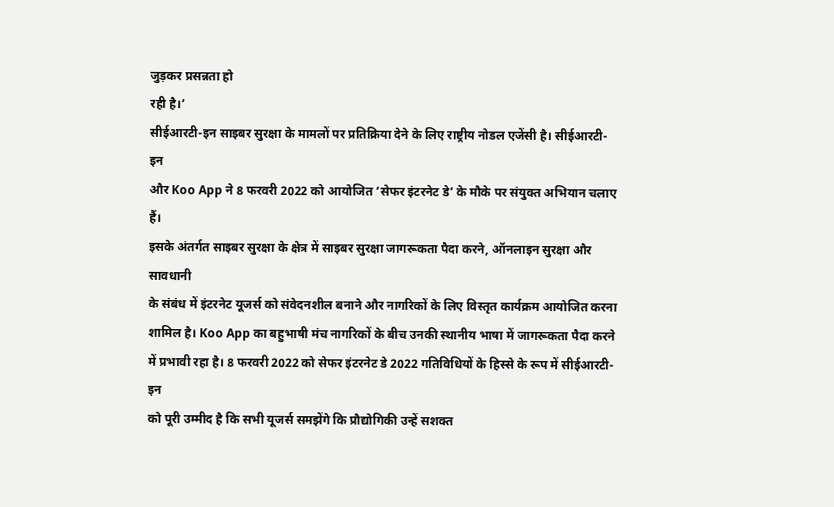जुड़कर प्रसन्नता हो
रही है।’
सीईआरटी-इन साइबर सुरक्षा के मामलों पर प्रतिक्रिया देने के लिए राष्ट्रीय नोडल एजेंसी है। सीईआरटी-इन
और Koo App ने 8 फरवरी 2022 को आयोजित ‘सेफर इंटरनेट डे’ के मौके पर संयुक्त अभियान चलाए हैं।
इसके अंतर्गत साइबर सुरक्षा के क्षेत्र में साइबर सुरक्षा जागरूकता पैदा करने, ऑनलाइन सुरक्षा और सावधानी
के संबंध में इंटरनेट यूजर्स को संवेदनशील बनाने और नागरिकों के लिए विस्तृत कार्यक्रम आयोजित करना
शामिल है। Koo App का बहुभाषी मंच नागरिकों के बीच उनकी स्थानीय भाषा में जागरूकता पैदा करने
में प्रभावी रहा है। 8 फरवरी 2022 को सेफर इंटरनेट डे 2022 गतिविधियों के हिस्से के रूप में सीईआरटी-इन
को पूरी उम्मीद है कि सभी यूजर्स समझेंगे कि प्रौद्योगिकी उन्हें सशक्त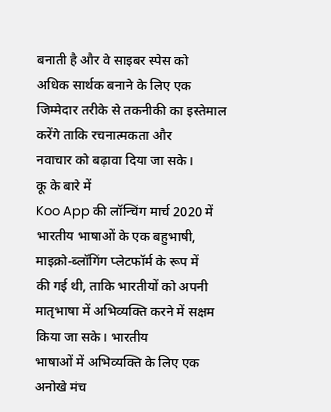बनाती है और वे साइबर स्पेस को
अधिक सार्थक बनाने के लिए एक जिम्मेदार तरीके से तकनीकी का इस्तेमाल करेंगे ताकि रचनात्मकता और
नवाचार को बढ़ावा दिया जा सके।
कू के बारे में
Koo App की लॉन्चिंग मार्च 2020 में भारतीय भाषाओं के एक बहुभाषी, माइक्रो-ब्लॉगिंग प्लेटफॉर्म के रूप में
की गई थी, ताकि भारतीयों को अपनी मातृभाषा में अभिव्यक्ति करने में सक्षम किया जा सके। भारतीय
भाषाओं में अभिव्यक्ति के लिए एक अनोखे मंच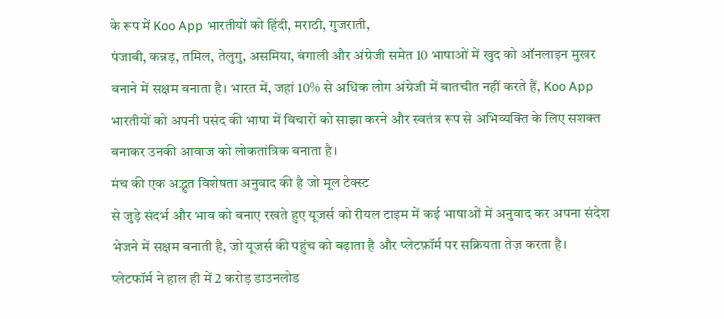के रूप में Koo App भारतीयों को हिंदी, मराठी, गुजराती,
पंजाबी, कन्नड़, तमिल, तेलुगु, असमिया, बंगाली और अंग्रेजी समेत 10 भाषाओं में खुद को ऑनलाइन मुखर
बनाने में सक्षम बनाता है। भारत में, जहां 10% से अधिक लोग अंग्रेजी में बातचीत नहीं करते हैं, Koo App
भारतीयों को अपनी पसंद की भाषा में विचारों को साझा करने और स्वतंत्र रूप से अभिव्यक्ति के लिए सशक्त
बनाकर उनकी आवाज को लोकतांत्रिक बनाता है।
मंच की एक अद्भुत विशेषता अनुवाद की है जो मूल टेक्स्ट
से जुड़े संदर्भ और भाव को बनाए रखते हुए यूजर्स को रीयल टाइम में कई भाषाओं में अनुवाद कर अपना संदेश
भेजने में सक्षम बनाती है, जो यूजर्स की पहुंच को बढ़ाता है और प्लेटफ़ॉर्म पर सक्रियता तेज़ करता है।
प्लेटफॉर्म ने हाल ही में 2 करोड़ डाउनलोड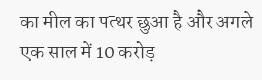का मील का पत्थर छुआ है और अगले एक साल में 10 करोड़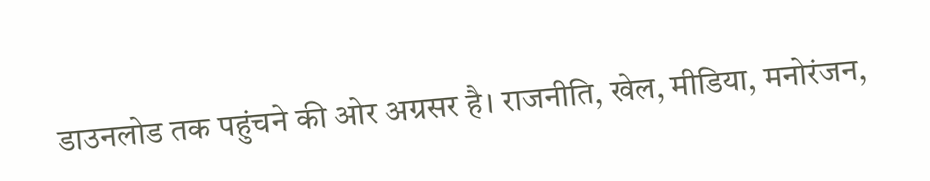डाउनलोड तक पहुंचने की ओर अग्रसर है। राजनीति, खेल, मीडिया, मनोरंजन,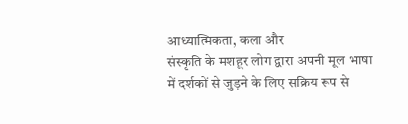आध्यात्मिकता, कला और
संस्कृति के मशहूर लोग द्वारा अपनी मूल भाषा में दर्शकों से जुड़ने के लिए सक्रिय रूप से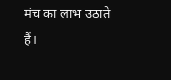मंच का लाभ उठाते
हैं।